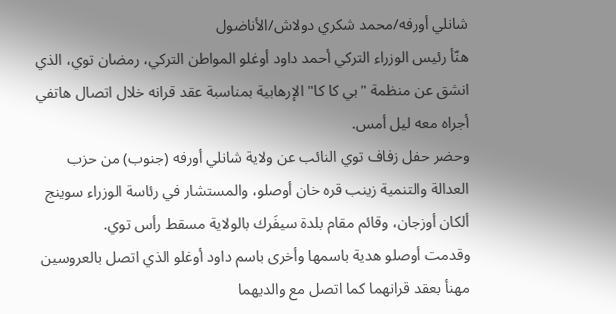شانلي أورفه/محمد شكري دولاش/الأناضول
هنّأ رئيس الوزراء التركي أحمد داود أوغلو المواطن التركي، رمضان توي، الذي انشق عن منظمة "بي كا كا" الإرهابية بمناسبة عقد قرانه خلال اتصال هاتفي أجراه معه ليل أمس.
وحضر حفل زفاف توي النائب عن ولاية شانلي أورفه (جنوب) من حزب العدالة والتنمية زينب قره خان أوصلو، والمستشار في رئاسة الوزراء سوينج ألكان أوزجان، وقائم مقام بلدة سيفَرك بالولاية مسقط رأس توي.
وقدمت أوصلو هدية باسمها وأخرى باسم داود أوغلو الذي اتصل بالعروسين مهنأ بعقد قرانهما كما اتصل مع والديهما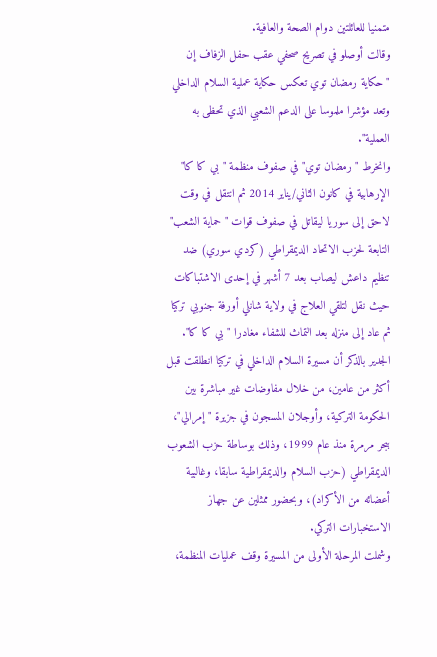متمنيا للعائلتين دوام الصحة والعافية.
وقالت أوصلو في تصريح صحفي عقب حفل الزفاف إن "حكاية رمضان توي تعكس حكاية عملية السلام الداخلي وتعد مؤشرا ملموسا على الدعم الشعبي الذي تحظى به العملية".
وانخرط "رمضان توي" في صفوف منظمة "بي كا كا" الإرهابية في كانون الثاني/يناير 2014 ثم انتقل في وقت لاحق إلى سوريا ليقاتل في صفوف قوات "حماية الشعب" التابعة لحزب الاتحاد الديمقراطي (كردي سوري) ضد تنظيم داعش ليصاب بعد 7 أشهر في إحدى الاشتباكات حيث نقل لتلقي العلاج في ولاية شانلي أورفة جنوبي تركيا ثم عاد إلى منزله بعد التماث للشفاء مغادرا "بي كا كا".
الجدير بالذكر أن مسيرة السلام الداخلي في تركيا انطلقت قبل أكثر من عامين، من خلال مفاوضات غير مباشرة بين الحكومة التركية، وأوجلان المسجون في جزيرة "إمرالي"، ببحر مرمرة منذ عام 1999، وذلك بوساطة حزب الشعوب الديمقراطي (حزب السلام والديمقراطية سابقا، وغالبية أعضائه من الأكراد)، وبحضور ممثلين عن جهاز الاستخبارات التركي.
وشملت المرحلة الأولى من المسيرة وقف عمليات المنظمة،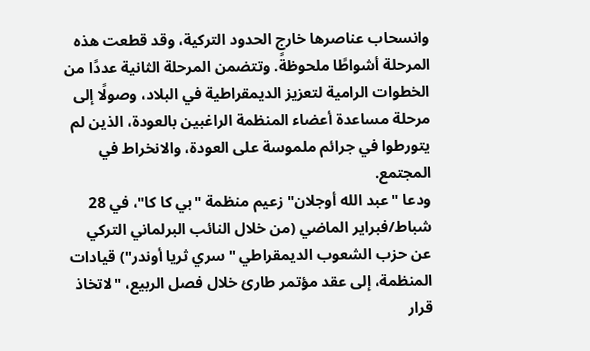وانسحاب عناصرها خارج الحدود التركية، وقد قطعت هذه المرحلة أشواطًا ملحوظةً. وتتضمن المرحلة الثانية عددًا من الخطوات الرامية لتعزيز الديمقراطية في البلاد، وصولًا إلى مرحلة مساعدة أعضاء المنظمة الراغبين بالعودة، الذين لم يتورطوا في جرائم ملموسة على العودة، والانخراط في المجتمع.
ودعا "عبد الله أوجلان" زعيم منظمة "بي كا كا"، في 28 شباط/فبراير الماضي (من خلال النائب البرلماني التركي عن حزب الشعوب الديمقراطي "سري ثريا أوندر") قيادات المنظمة، إلى عقد مؤتمر طارئ خلال فصل الربيع، "لاتخاذ قرار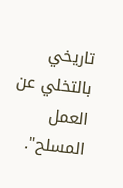تاريخي بالتخلي عن العمل المسلح".